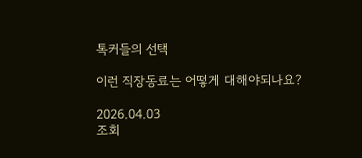톡커들의 선택

이런 직장동료는 어떻게 대해야되나요?

2026.04.03
조회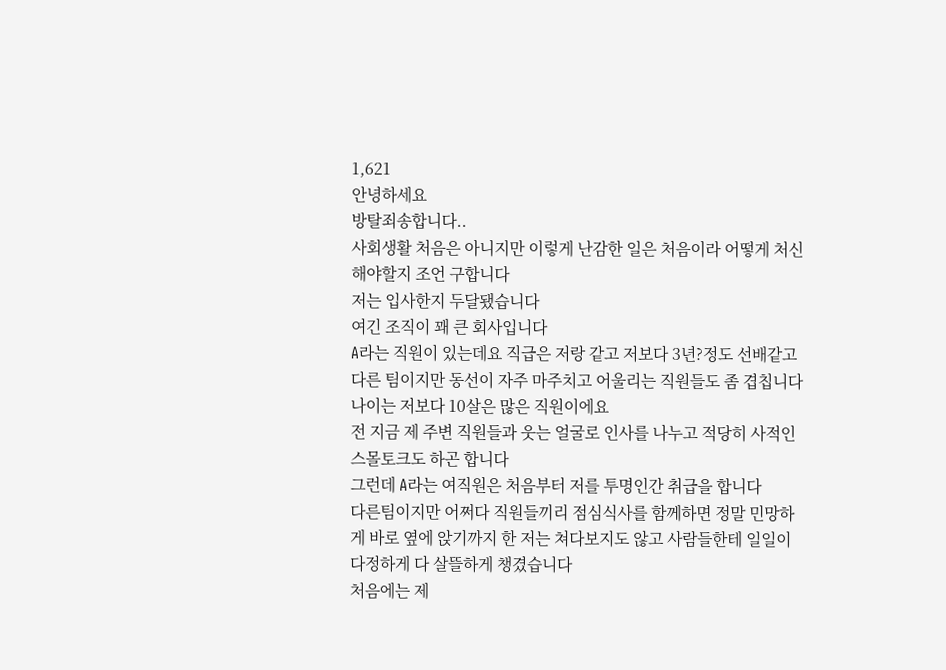1,621
안녕하세요
방탈죄송합니다..
사회생활 처음은 아니지만 이렇게 난감한 일은 처음이라 어떻게 처신해야할지 조언 구합니다
저는 입사한지 두달됐습니다
여긴 조직이 꽤 큰 회사입니다
A라는 직원이 있는데요 직급은 저랑 같고 저보다 3년?정도 선배같고
다른 팀이지만 동선이 자주 마주치고 어울리는 직원들도 좀 겹칩니다
나이는 저보다 10살은 많은 직원이에요
전 지금 제 주변 직원들과 웃는 얼굴로 인사를 나누고 적당히 사적인 스몰토크도 하곤 합니다
그런데 A라는 여직원은 처음부터 저를 투명인간 취급을 합니다
다른팀이지만 어쩌다 직원들끼리 점심식사를 함께하면 정말 민망하게 바로 옆에 앉기까지 한 저는 쳐다보지도 않고 사람들한테 일일이 다정하게 다 살뜰하게 챙겼습니다
처음에는 제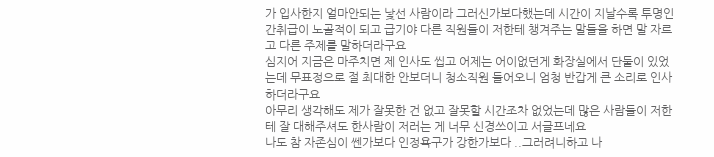가 입사한지 얼마안되는 낯선 사람이라 그러신가보다했는데 시간이 지날수록 투명인간취급이 노골적이 되고 급기야 다른 직원들이 저한테 챙겨주는 말들을 하면 말 자르고 다른 주제를 말하더라구요
심지어 지금은 마주치면 제 인사도 씹고 어제는 어이없던게 화장실에서 단둘이 있었는데 무표정으로 절 최대한 안보더니 청소직원 들어오니 엄청 반갑게 큰 소리로 인사하더라구요
아무리 생각해도 제가 잘못한 건 없고 잘못할 시간조차 없었는데 많은 사람들이 저한테 잘 대해주셔도 한사람이 저러는 게 너무 신경쓰이고 서글프네요
나도 참 자존심이 쎈가보다 인정욕구가 강한가보다 ..그러려니하고 나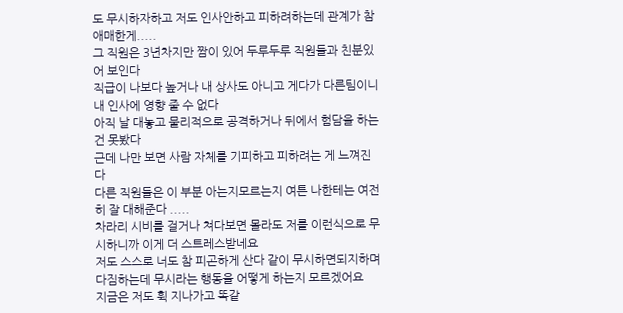도 무시하자하고 저도 인사안하고 피하려하는데 관계가 참 애매한게.....
그 직원은 3년차지만 짬이 있어 두루두루 직원들과 친분있어 보인다
직급이 나보다 높거나 내 상사도 아니고 게다가 다른팀이니 내 인사에 영향 줄 수 없다
아직 날 대놓고 물리적으로 공격하거나 뒤에서 험담을 하는 건 못봤다
근데 나만 보면 사람 자체를 기피하고 피하려는 게 느껴진다
다른 직원들은 이 부분 아는지모르는지 여튼 나한테는 여전히 잘 대해준다 .....
차라리 시비를 걸거나 쳐다보면 몰라도 저를 이런식으로 무시하니까 이게 더 스트레스받네요
저도 스스로 너도 참 피곤하게 산다 같이 무시하면되지하며 다짐하는데 무시라는 행동을 어떻게 하는지 모르겠어요
지금은 저도 휙 지나가고 똑같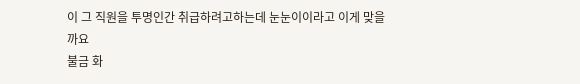이 그 직원을 투명인간 취급하려고하는데 눈눈이이라고 이게 맞을까요
불금 화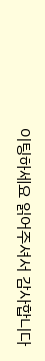이팅하세요 읽어주셔서 감사합니다